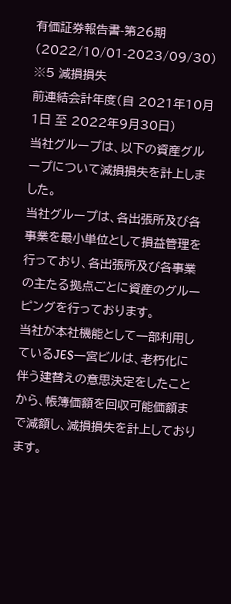有価証券報告書-第26期(2022/10/01-2023/09/30)
※5 減損損失
前連結会計年度(自 2021年10月1日 至 2022年9月30日)
当社グループは、以下の資産グループについて減損損失を計上しました。
当社グループは、各出張所及び各事業を最小単位として損益管理を行っており、各出張所及び各事業の主たる拠点ごとに資産のグルーピングを行っております。
当社が本社機能として一部利用しているJES一宮ビルは、老朽化に伴う建替えの意思決定をしたことから、帳簿価額を回収可能価額まで減額し、減損損失を計上しております。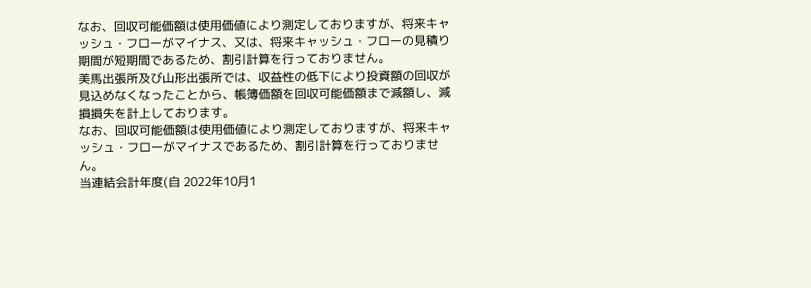なお、回収可能価額は使用価値により測定しておりますが、将来キャッシュ・フローがマイナス、又は、将来キャッシュ・フローの見積り期間が短期間であるため、割引計算を行っておりません。
美馬出張所及び山形出張所では、収益性の低下により投資額の回収が見込めなくなったことから、帳簿価額を回収可能価額まで減額し、減損損失を計上しております。
なお、回収可能価額は使用価値により測定しておりますが、将来キャッシュ・フローがマイナスであるため、割引計算を行っておりません。
当連結会計年度(自 2022年10月1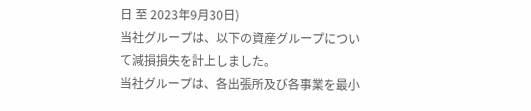日 至 2023年9月30日)
当社グループは、以下の資産グループについて減損損失を計上しました。
当社グループは、各出張所及び各事業を最小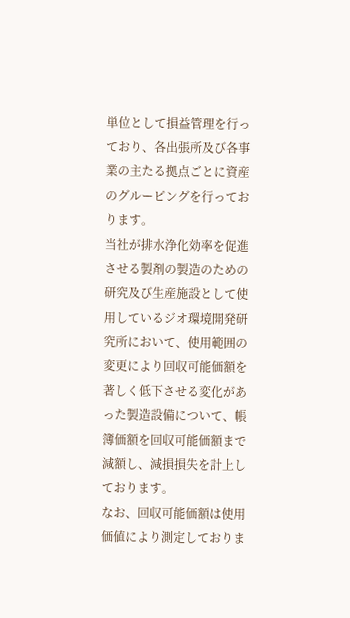単位として損益管理を行っており、各出張所及び各事業の主たる拠点ごとに資産のグルーピングを行っております。
当社が排水浄化効率を促進させる製剤の製造のための研究及び生産施設として使用しているジオ環境開発研究所において、使用範囲の変更により回収可能価額を著しく低下させる変化があった製造設備について、帳簿価額を回収可能価額まで減額し、減損損失を計上しております。
なお、回収可能価額は使用価値により測定しておりま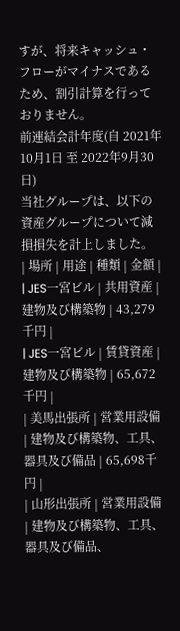すが、将来キャッシュ・フローがマイナスであるため、割引計算を行っておりません。
前連結会計年度(自 2021年10月1日 至 2022年9月30日)
当社グループは、以下の資産グループについて減損損失を計上しました。
| 場所 | 用途 | 種類 | 金額 |
| JES一宮ビル | 共用資産 | 建物及び構築物 | 43,279千円 |
| JES一宮ビル | 賃貸資産 | 建物及び構築物 | 65,672千円 |
| 美馬出張所 | 営業用設備 | 建物及び構築物、工具、器具及び備品 | 65,698千円 |
| 山形出張所 | 営業用設備 | 建物及び構築物、工具、器具及び備品、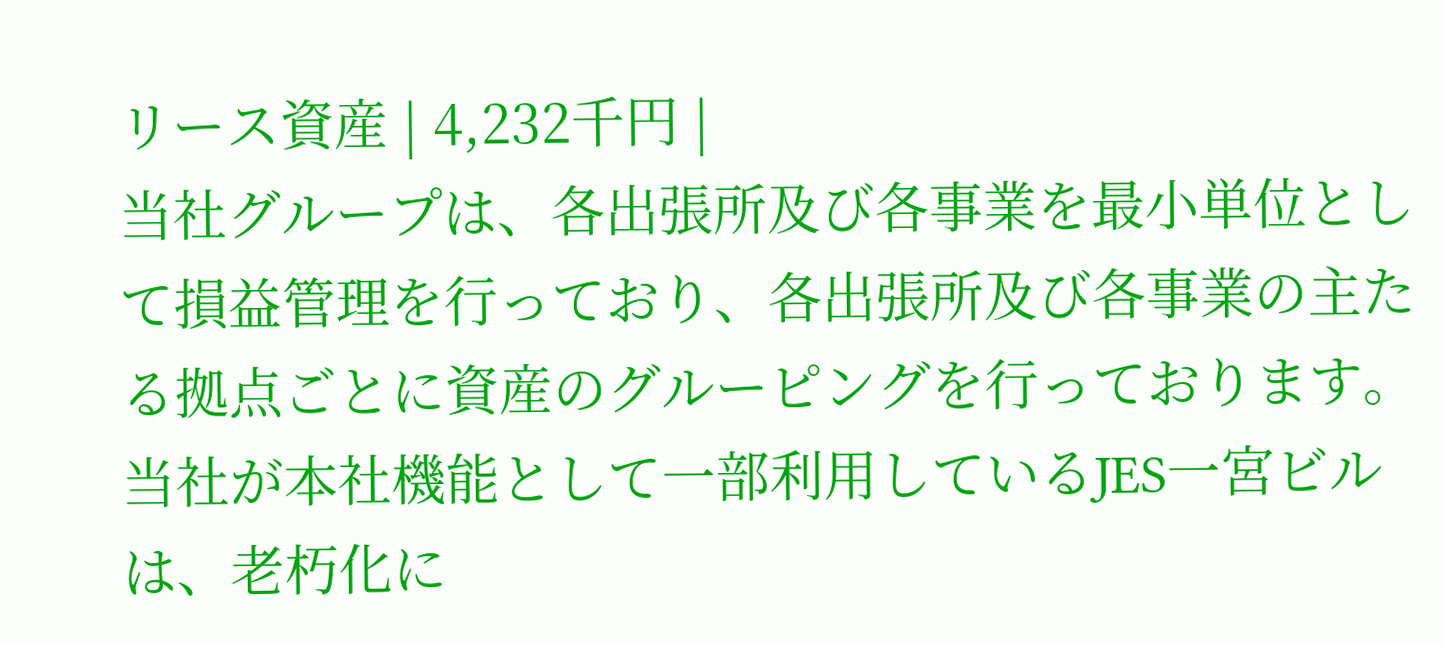リース資産 | 4,232千円 |
当社グループは、各出張所及び各事業を最小単位として損益管理を行っており、各出張所及び各事業の主たる拠点ごとに資産のグルーピングを行っております。
当社が本社機能として一部利用しているJES一宮ビルは、老朽化に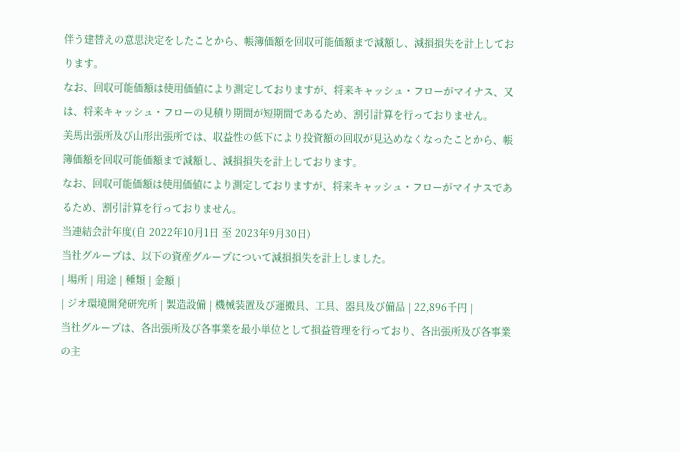伴う建替えの意思決定をしたことから、帳簿価額を回収可能価額まで減額し、減損損失を計上しております。
なお、回収可能価額は使用価値により測定しておりますが、将来キャッシュ・フローがマイナス、又は、将来キャッシュ・フローの見積り期間が短期間であるため、割引計算を行っておりません。
美馬出張所及び山形出張所では、収益性の低下により投資額の回収が見込めなくなったことから、帳簿価額を回収可能価額まで減額し、減損損失を計上しております。
なお、回収可能価額は使用価値により測定しておりますが、将来キャッシュ・フローがマイナスであるため、割引計算を行っておりません。
当連結会計年度(自 2022年10月1日 至 2023年9月30日)
当社グループは、以下の資産グループについて減損損失を計上しました。
| 場所 | 用途 | 種類 | 金額 |
| ジオ環境開発研究所 | 製造設備 | 機械装置及び運搬具、工具、器具及び備品 | 22,896千円 |
当社グループは、各出張所及び各事業を最小単位として損益管理を行っており、各出張所及び各事業の主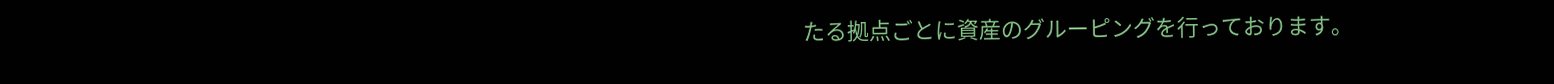たる拠点ごとに資産のグルーピングを行っております。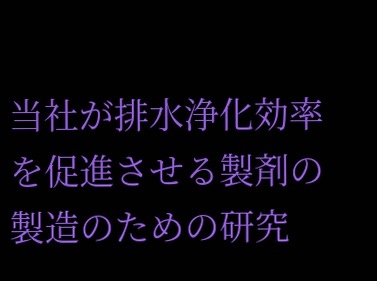当社が排水浄化効率を促進させる製剤の製造のための研究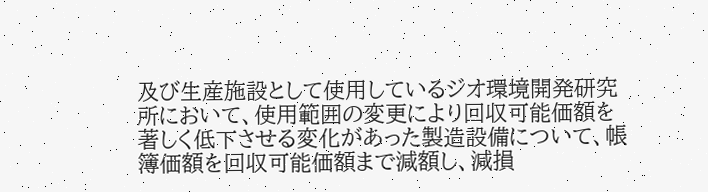及び生産施設として使用しているジオ環境開発研究所において、使用範囲の変更により回収可能価額を著しく低下させる変化があった製造設備について、帳簿価額を回収可能価額まで減額し、減損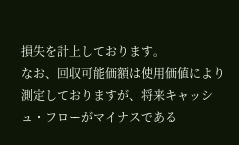損失を計上しております。
なお、回収可能価額は使用価値により測定しておりますが、将来キャッシュ・フローがマイナスである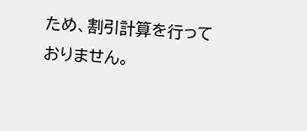ため、割引計算を行っておりません。